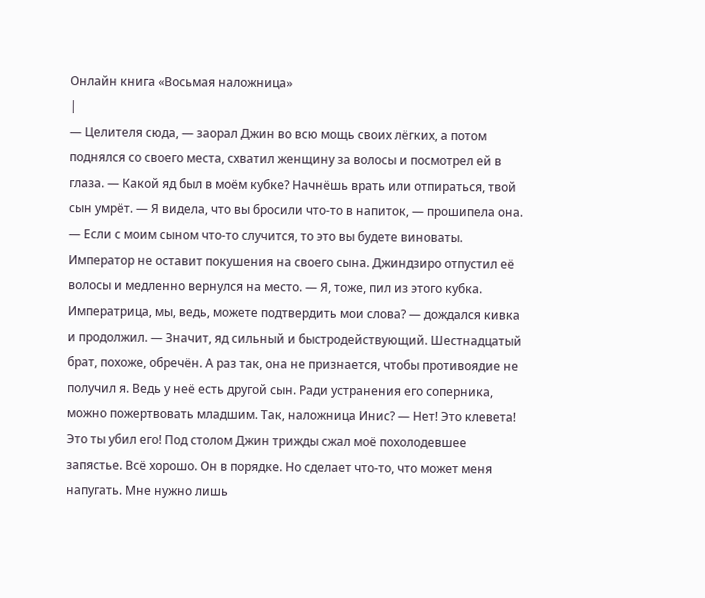Онлайн книга «Восьмая наложница»
|
— Целителя сюда, — заорал Джин во всю мощь своих лёгких, а потом поднялся со своего места, схватил женщину за волосы и посмотрел ей в глаза. — Какой яд был в моём кубке? Начнёшь врать или отпираться, твой сын умрёт. — Я видела, что вы бросили что-то в напиток, — прошипела она. — Если с моим сыном что-то случится, то это вы будете виноваты. Император не оставит покушения на своего сына. Джиндзиро отпустил её волосы и медленно вернулся на место. — Я, тоже, пил из этого кубка. Императрица, мы, ведь, можете подтвердить мои слова? — дождался кивка и продолжил. — Значит, яд сильный и быстродействующий. Шестнадцатый брат, похоже, обречён. А раз так, она не признается, чтобы противоядие не получил я. Ведь у неё есть другой сын. Ради устранения его соперника, можно пожертвовать младшим. Так, наложница Инис? — Нет! Это клевета! Это ты убил его! Под столом Джин трижды сжал моё похолодевшее запястье. Всё хорошо. Он в порядке. Но сделает что-то, что может меня напугать. Мне нужно лишь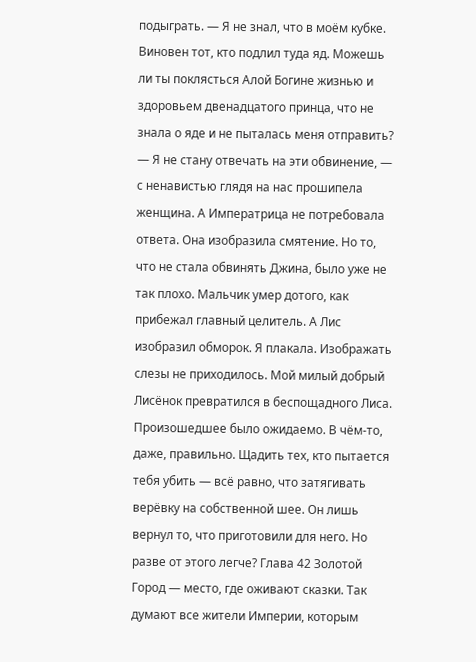подыграть. — Я не знал, что в моём кубке. Виновен тот, кто подлил туда яд. Можешь ли ты поклясться Алой Богине жизнью и здоровьем двенадцатого принца, что не знала о яде и не пыталась меня отправить? — Я не стану отвечать на эти обвинение, — с ненавистью глядя на нас прошипела женщина. А Императрица не потребовала ответа. Она изобразила смятение. Но то, что не стала обвинять Джина, было уже не так плохо. Мальчик умер дотого, как прибежал главный целитель. А Лис изобразил обморок. Я плакала. Изображать слезы не приходилось. Мой милый добрый Лисёнок превратился в беспощадного Лиса. Произошедшее было ожидаемо. В чём-то, даже, правильно. Щадить тех, кто пытается тебя убить — всё равно, что затягивать верёвку на собственной шее. Он лишь вернул то, что приготовили для него. Но разве от этого легче? Глава 42 Золотой Город — место, где оживают сказки. Так думают все жители Империи, которым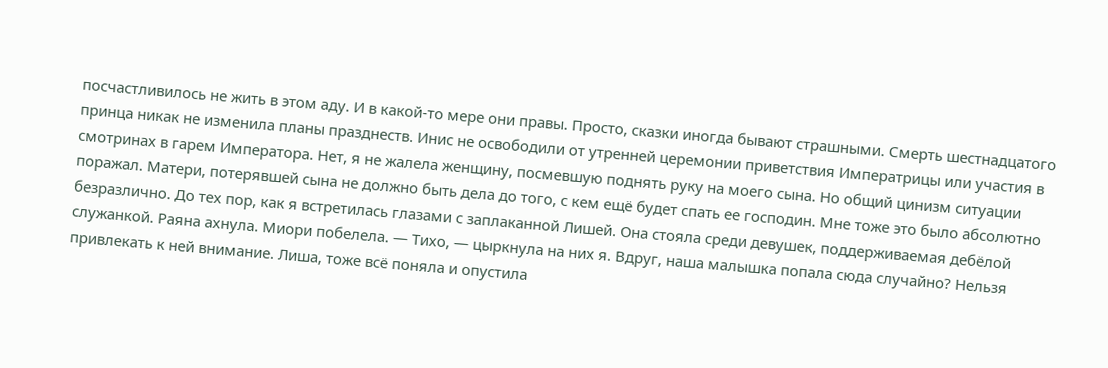посчастливилось не жить в этом аду. И в какой-то мере они правы. Просто, сказки иногда бывают страшными. Смерть шестнадцатого принца никак не изменила планы празднеств. Инис не освободили от утренней церемонии приветствия Императрицы или участия в смотринах в гарем Императора. Нет, я не жалела женщину, посмевшую поднять руку на моего сына. Но общий цинизм ситуации поражал. Матери, потерявшей сына не должно быть дела до того, с кем ещё будет спать ее господин. Мне тоже это было абсолютно безразлично. До тех пор, как я встретилась глазами с заплаканной Лишей. Она стояла среди девушек, поддерживаемая дебёлой служанкой. Раяна ахнула. Миори побелела. — Тихо, — цыркнула на них я. Вдруг, наша малышка попала сюда случайно? Нельзя привлекать к ней внимание. Лиша, тоже всё поняла и опустила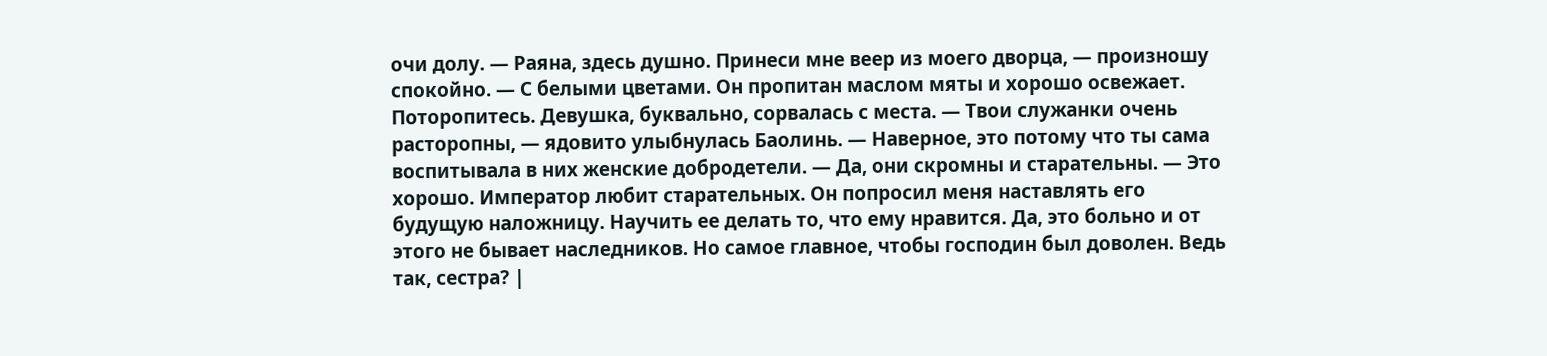очи долу. — Раяна, здесь душно. Принеси мне веер из моего дворца, — произношу спокойно. — С белыми цветами. Он пропитан маслом мяты и хорошо освежает. Поторопитесь. Девушка, буквально, сорвалась с места. — Твои служанки очень расторопны, — ядовито улыбнулась Баолинь. — Наверное, это потому что ты сама воспитывала в них женские добродетели. — Да, они скромны и старательны. — Это хорошо. Император любит старательных. Он попросил меня наставлять его будущую наложницу. Научить ее делать то, что ему нравится. Да, это больно и от этого не бывает наследников. Но самое главное, чтобы господин был доволен. Ведь так, сестра? |